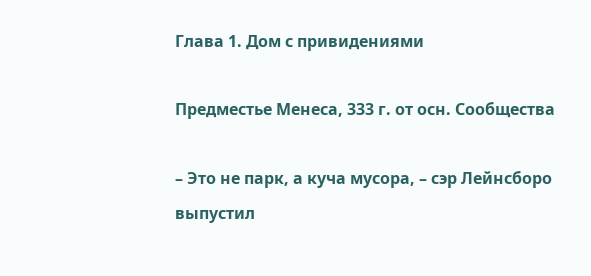Глава 1. Дом с привидениями

Предместье Менеса, 333 г. от осн. Сообщества

– Это не парк, а куча мусора, – сэр Лейнсборо выпустил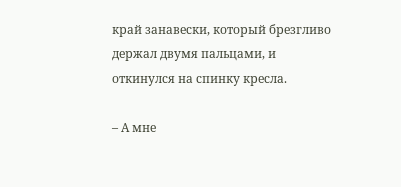край занавески, который брезгливо держал двумя пальцами, и откинулся на спинку кресла.

– А мне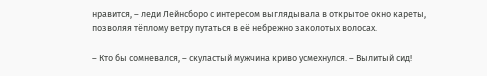нравится, – леди Лейнсборо с интересом выглядывала в открытое окно кареты, позволяя тёплому ветру путаться в её небрежно заколотых волосах.

– Кто бы сомневался, – скуластый мужчина криво усмехнулся. – Вылитый сид!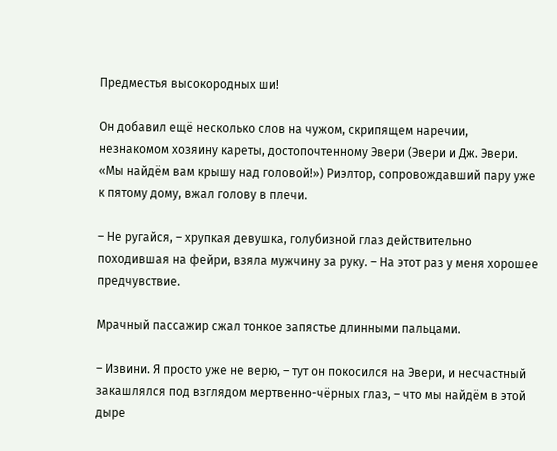Предместья высокородных ши!

Он добавил ещё несколько слов на чужом, скрипящем наречии, незнакомом хозяину кареты, достопочтенному Эвери (Эвери и Дж. Эвери. «Мы найдём вам крышу над головой!») Риэлтор, сопровождавший пару уже к пятому дому, вжал голову в плечи.

– Не ругайся, – хрупкая девушка, голубизной глаз действительно походившая на фейри, взяла мужчину за руку. – На этот раз у меня хорошее предчувствие.

Мрачный пассажир сжал тонкое запястье длинными пальцами.

– Извини. Я просто уже не верю, – тут он покосился на Эвери, и несчастный закашлялся под взглядом мертвенно-чёрных глаз, – что мы найдём в этой дыре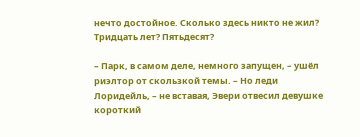нечто достойное. Сколько здесь никто не жил? Тридцать лет? Пятьдесят?

– Парк, в самом деле, немного запущен, – ушёл риэлтор от скользкой темы. – Но леди Лоридейль, – не вставая, Эвери отвесил девушке короткий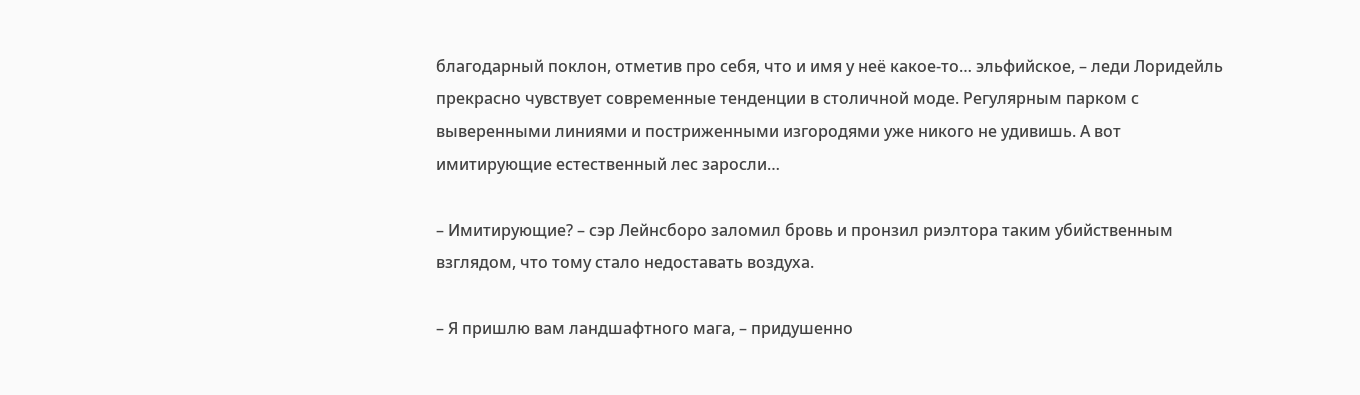благодарный поклон, отметив про себя, что и имя у неё какое-то… эльфийское, – леди Лоридейль прекрасно чувствует современные тенденции в столичной моде. Регулярным парком с выверенными линиями и постриженными изгородями уже никого не удивишь. А вот имитирующие естественный лес заросли…

– Имитирующие? – сэр Лейнсборо заломил бровь и пронзил риэлтора таким убийственным взглядом, что тому стало недоставать воздуха.

– Я пришлю вам ландшафтного мага, – придушенно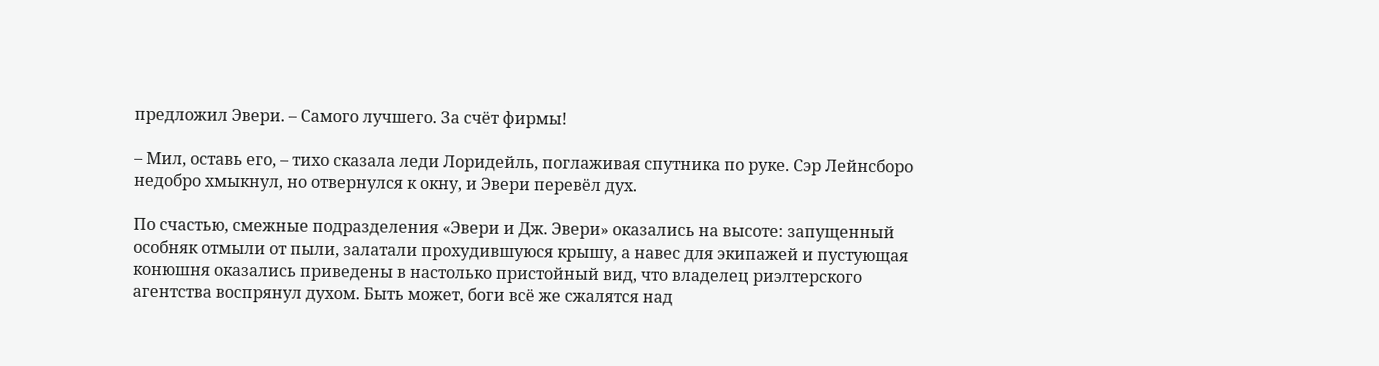предложил Эвери. – Самого лучшего. За счёт фирмы!

– Мил, оставь его, – тихо сказала леди Лоридейль, поглаживая спутника по руке. Сэр Лейнсборо недобро хмыкнул, но отвернулся к окну, и Эвери перевёл дух.

По счастью, смежные подразделения «Эвери и Дж. Эвери» оказались на высоте: запущенный особняк отмыли от пыли, залатали прохудившуюся крышу, а навес для экипажей и пустующая конюшня оказались приведены в настолько пристойный вид, что владелец риэлтерского агентства воспрянул духом. Быть может, боги всё же сжалятся над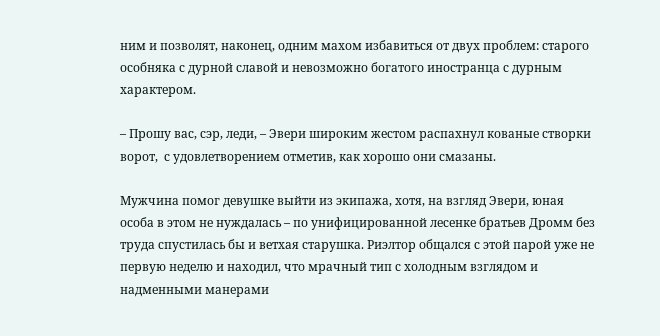ним и позволят, наконец, одним махом избавиться от двух проблем: старого особняка с дурной славой и невозможно богатого иностранца с дурным характером.

– Прошу вас, сэр, леди, – Эвери широким жестом распахнул кованые створки ворот,  с удовлетворением отметив, как хорошо они смазаны.

Мужчина помог девушке выйти из экипажа, хотя, на взгляд Эвери, юная особа в этом не нуждалась – по унифицированной лесенке братьев Дромм без труда спустилась бы и ветхая старушка. Риэлтор общался с этой парой уже не первую неделю и находил, что мрачный тип с холодным взглядом и надменными манерами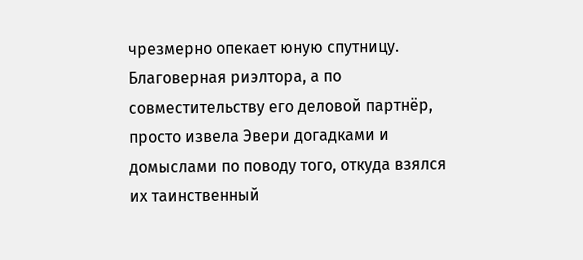чрезмерно опекает юную спутницу. Благоверная риэлтора, а по совместительству его деловой партнёр, просто извела Эвери догадками и домыслами по поводу того, откуда взялся их таинственный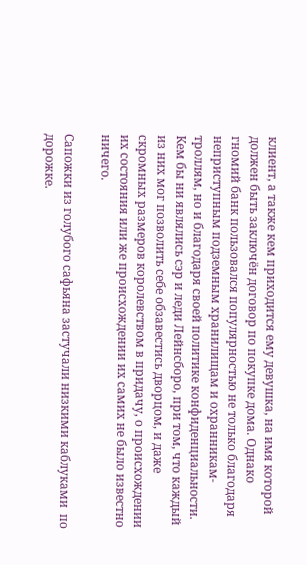клиент, а также кем приходится ему девушка, на имя которой должен быть заключён договор по покупке дома. Однако гномий банк пользовался популярностью не только благодаря неприступным подземным хранилищам и охранникам-троллям, но и благодаря своей политике конфиденциальности. Кем бы ни являлись сэр и леди Лейнсборо, при том, что каждый из них мог позволить себе обзавестись дворцом, и даже скромных размеров королевством в придачу, о происхождении их состояния или же происхождении их самих не было известно ничего.

Сапожки из голубого сафьяна застучали низкими каблуками  по дорожке.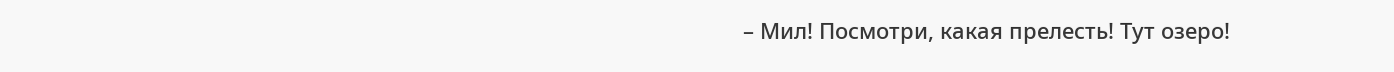– Мил! Посмотри, какая прелесть! Тут озеро!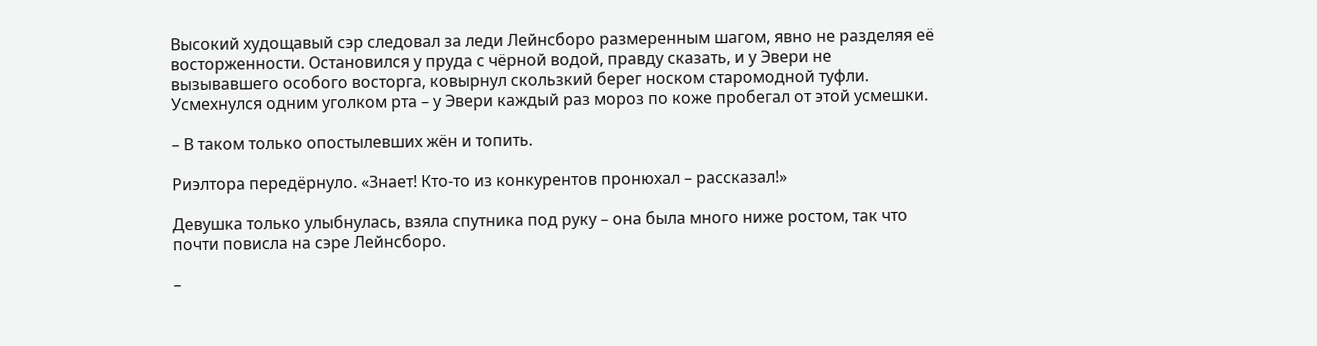Высокий худощавый сэр следовал за леди Лейнсборо размеренным шагом, явно не разделяя её восторженности. Остановился у пруда с чёрной водой, правду сказать, и у Эвери не вызывавшего особого восторга, ковырнул скользкий берег носком старомодной туфли. Усмехнулся одним уголком рта – у Эвери каждый раз мороз по коже пробегал от этой усмешки.

– В таком только опостылевших жён и топить.

Риэлтора передёрнуло. «Знает! Кто-то из конкурентов пронюхал – рассказал!»

Девушка только улыбнулась, взяла спутника под руку – она была много ниже ростом, так что почти повисла на сэре Лейнсборо.

–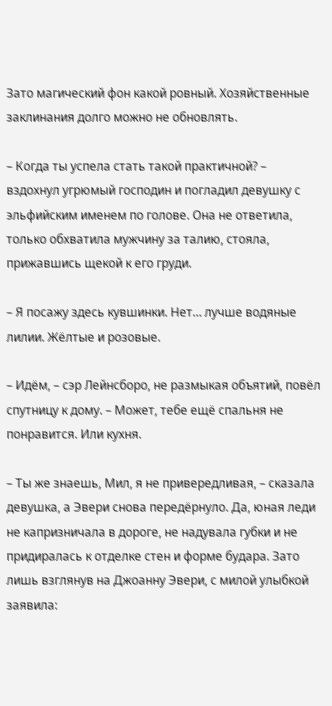Зато магический фон какой ровный. Хозяйственные заклинания долго можно не обновлять.

– Когда ты успела стать такой практичной? – вздохнул угрюмый господин и погладил девушку с эльфийским именем по голове. Она не ответила, только обхватила мужчину за талию, стояла, прижавшись щекой к его груди.

– Я посажу здесь кувшинки. Нет… лучше водяные лилии. Жёлтые и розовые.

– Идём, – сэр Лейнсборо, не размыкая объятий, повёл спутницу к дому. – Может, тебе ещё спальня не понравится. Или кухня.

– Ты же знаешь, Мил, я не привередливая, – сказала девушка, а Эвери снова передёрнуло. Да, юная леди не капризничала в дороге, не надувала губки и не придиралась к отделке стен и форме будара. Зато лишь взглянув на Джоанну Эвери, с милой улыбкой заявила: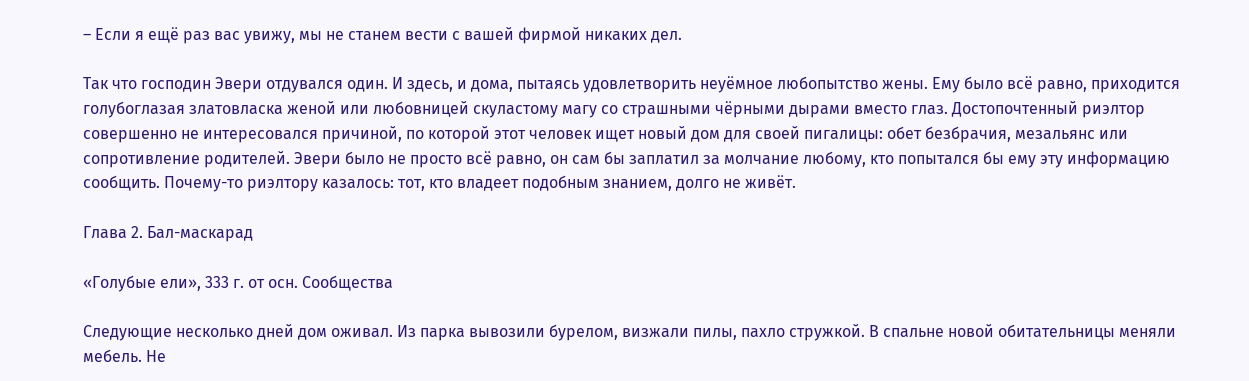– Если я ещё раз вас увижу, мы не станем вести с вашей фирмой никаких дел.

Так что господин Эвери отдувался один. И здесь, и дома, пытаясь удовлетворить неуёмное любопытство жены. Ему было всё равно, приходится голубоглазая златовласка женой или любовницей скуластому магу со страшными чёрными дырами вместо глаз. Достопочтенный риэлтор совершенно не интересовался причиной, по которой этот человек ищет новый дом для своей пигалицы: обет безбрачия, мезальянс или сопротивление родителей. Эвери было не просто всё равно, он сам бы заплатил за молчание любому, кто попытался бы ему эту информацию сообщить. Почему-то риэлтору казалось: тот, кто владеет подобным знанием, долго не живёт.

Глава 2. Бал-маскарад

«Голубые ели», 333 г. от осн. Сообщества

Следующие несколько дней дом оживал. Из парка вывозили бурелом, визжали пилы, пахло стружкой. В спальне новой обитательницы меняли мебель. Не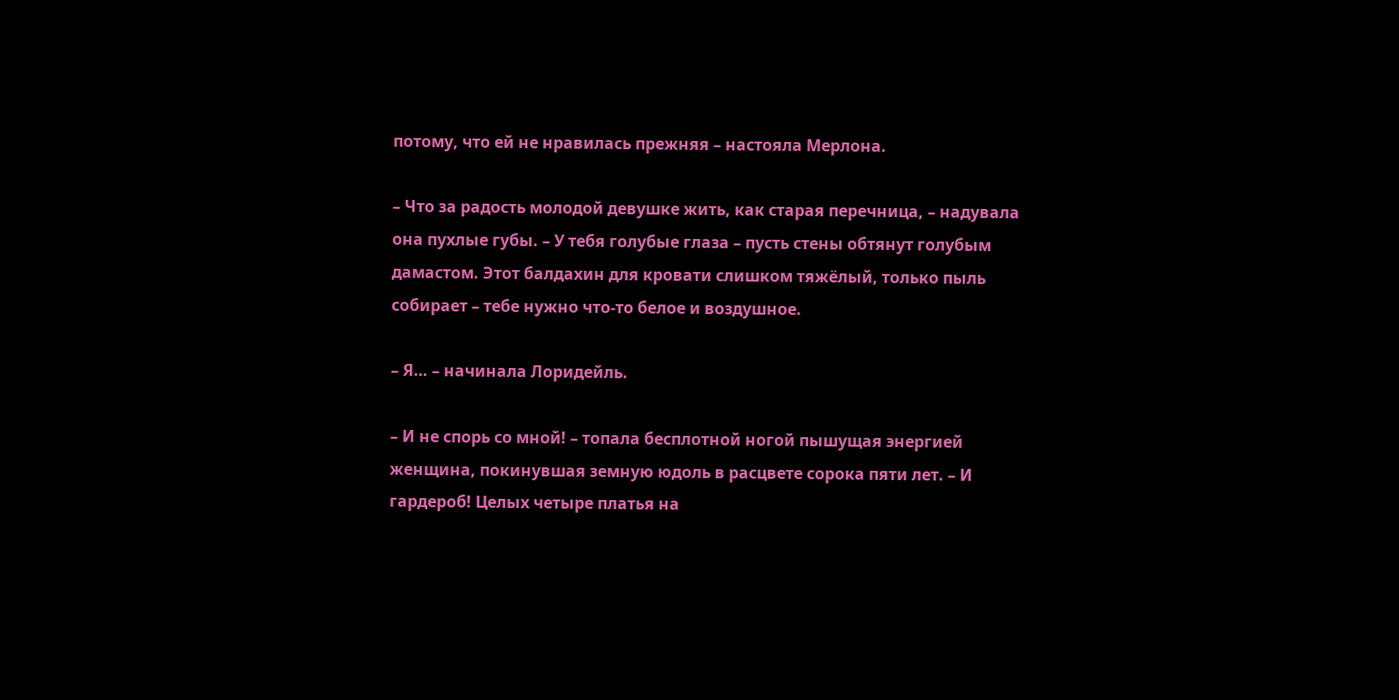потому, что ей не нравилась прежняя – настояла Мерлона.

– Что за радость молодой девушке жить, как старая перечница, – надувала она пухлые губы. – У тебя голубые глаза – пусть стены обтянут голубым дамастом. Этот балдахин для кровати слишком тяжёлый, только пыль собирает – тебе нужно что-то белое и воздушное.

– Я… – начинала Лоридейль.

– И не спорь со мной! – топала бесплотной ногой пышущая энергией женщина, покинувшая земную юдоль в расцвете сорока пяти лет. – И гардероб! Целых четыре платья на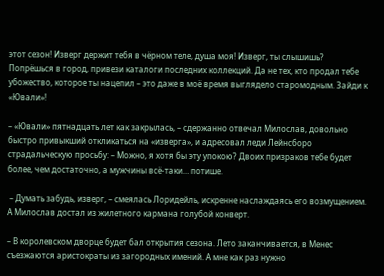этот сезон! Изверг держит тебя в чёрном теле, душа моя! Изверг, ты слышишь? Попрёшься в город, привези каталоги последних коллекций. Да не тех, кто продал тебе убожество, которое ты нацепил – это даже в моё время выглядело старомодным. Зайди к «Ювали»!

– «Ювали» пятнадцать лет как закрылась, – сдержанно отвечал Милослав, довольно быстро привыкший откликаться на «изверга», и адресовал леди Лейнсборо страдальческую просьбу: – Можно, я хотя бы эту упокою? Двоих призраков тебе будет более, чем достаточно, а мужчины всё-таки… потише.

 – Думать забудь, изверг, – смеялась Лоридейль, искренне наслаждаясь его возмущением. А Милослав достал из жилетного кармана голубой конверт.

– В королевском дворце будет бал открытия сезона. Лето заканчивается, в Менес съезжаются аристократы из загородных имений. А мне как раз нужно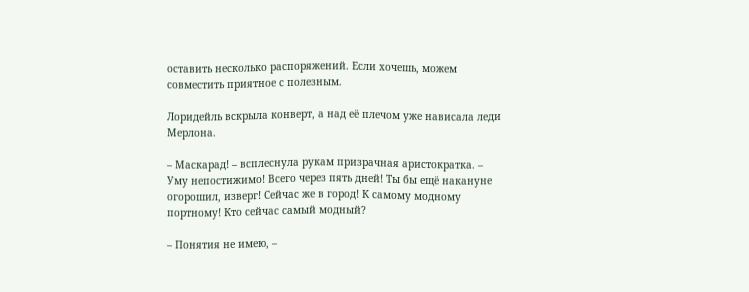оставить несколько распоряжений. Если хочешь, можем совместить приятное с полезным.

Лоридейль вскрыла конверт, а над её плечом уже нависала леди Мерлона.

– Маскарад! – всплеснула рукам призрачная аристократка. – Уму непостижимо! Всего через пять дней! Ты бы ещё накануне огорошил, изверг! Сейчас же в город! К самому модному портному! Кто сейчас самый модный?

– Понятия не имею, –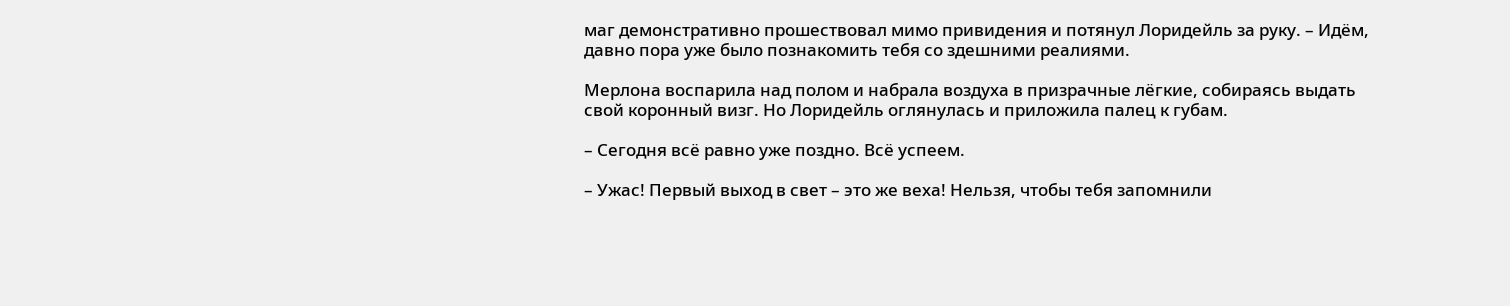маг демонстративно прошествовал мимо привидения и потянул Лоридейль за руку. – Идём, давно пора уже было познакомить тебя со здешними реалиями.

Мерлона воспарила над полом и набрала воздуха в призрачные лёгкие, собираясь выдать свой коронный визг. Но Лоридейль оглянулась и приложила палец к губам.

– Сегодня всё равно уже поздно. Всё успеем.

– Ужас! Первый выход в свет – это же веха! Нельзя, чтобы тебя запомнили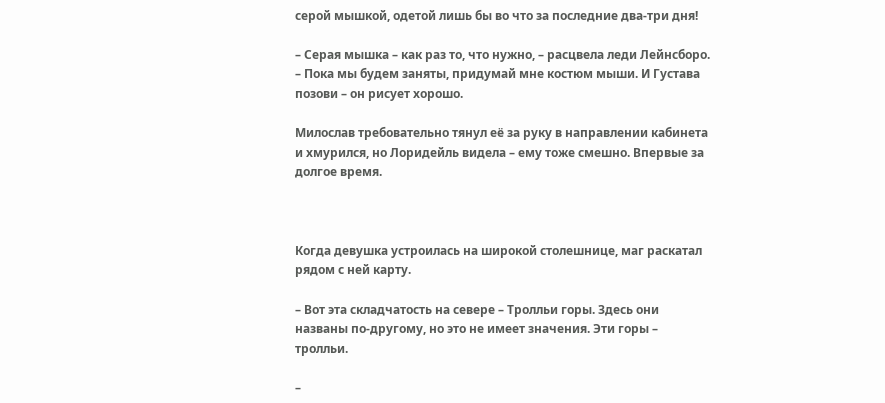серой мышкой, одетой лишь бы во что за последние два-три дня!

– Серая мышка – как раз то, что нужно, – расцвела леди Лейнсборо. – Пока мы будем заняты, придумай мне костюм мыши. И Густава позови – он рисует хорошо.

Милослав требовательно тянул её за руку в направлении кабинета и хмурился, но Лоридейль видела – ему тоже смешно. Впервые за долгое время.



Когда девушка устроилась на широкой столешнице, маг раскатал рядом с ней карту.

– Вот эта складчатость на севере – Тролльи горы. Здесь они названы по-другому, но это не имеет значения. Эти горы – тролльи.

–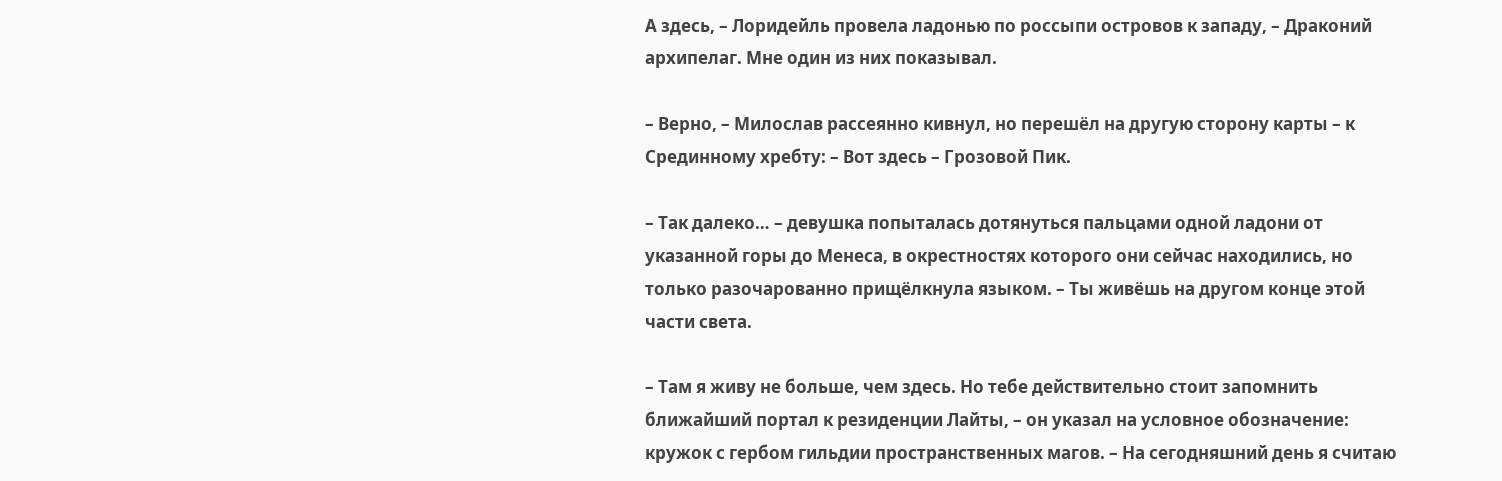А здесь, – Лоридейль провела ладонью по россыпи островов к западу, – Драконий архипелаг. Мне один из них показывал.

– Верно, – Милослав рассеянно кивнул, но перешёл на другую сторону карты – к Срединному хребту: – Вот здесь – Грозовой Пик.

– Так далеко… – девушка попыталась дотянуться пальцами одной ладони от указанной горы до Менеса, в окрестностях которого они сейчас находились, но только разочарованно прищёлкнула языком. – Ты живёшь на другом конце этой части света.

– Там я живу не больше, чем здесь. Но тебе действительно стоит запомнить ближайший портал к резиденции Лайты, – он указал на условное обозначение: кружок с гербом гильдии пространственных магов. – На сегодняшний день я считаю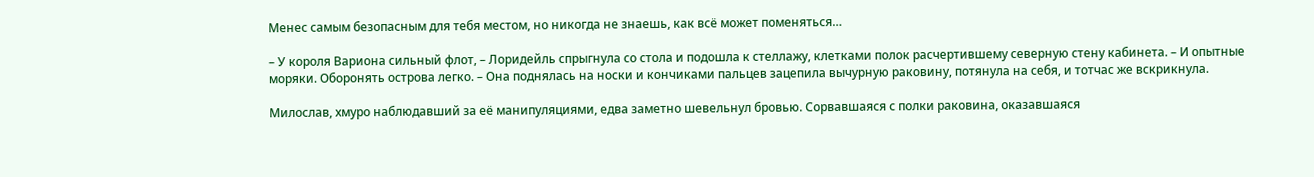Менес самым безопасным для тебя местом, но никогда не знаешь, как всё может поменяться…

– У короля Вариона сильный флот, – Лоридейль спрыгнула со стола и подошла к стеллажу, клетками полок расчертившему северную стену кабинета. – И опытные моряки. Оборонять острова легко. – Она поднялась на носки и кончиками пальцев зацепила вычурную раковину, потянула на себя, и тотчас же вскрикнула.

Милослав, хмуро наблюдавший за её манипуляциями, едва заметно шевельнул бровью. Сорвавшаяся с полки раковина, оказавшаяся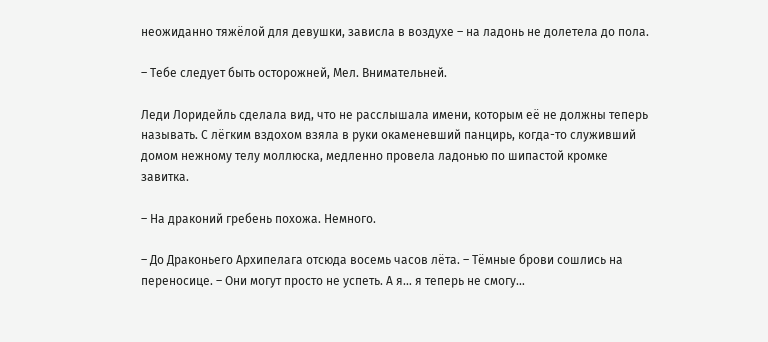неожиданно тяжёлой для девушки, зависла в воздухе – на ладонь не долетела до пола.

– Тебе следует быть осторожней, Мел. Внимательней.

Леди Лоридейль сделала вид, что не расслышала имени, которым её не должны теперь называть. С лёгким вздохом взяла в руки окаменевший панцирь, когда-то служивший домом нежному телу моллюска, медленно провела ладонью по шипастой кромке завитка.

– На драконий гребень похожа. Немного.

– До Драконьего Архипелага отсюда восемь часов лёта. – Тёмные брови сошлись на переносице. – Они могут просто не успеть. А я… я теперь не смогу…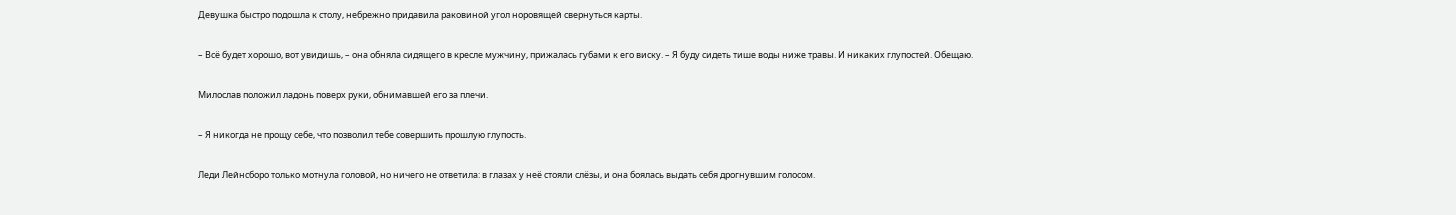Девушка быстро подошла к столу, небрежно придавила раковиной угол норовящей свернуться карты.

– Всё будет хорошо, вот увидишь, – она обняла сидящего в кресле мужчину, прижалась губами к его виску. – Я буду сидеть тише воды ниже травы. И никаких глупостей. Обещаю.

Милослав положил ладонь поверх руки, обнимавшей его за плечи.

– Я никогда не прощу себе, что позволил тебе совершить прошлую глупость.

Леди Лейнсборо только мотнула головой, но ничего не ответила: в глазах у неё стояли слёзы, и она боялась выдать себя дрогнувшим голосом.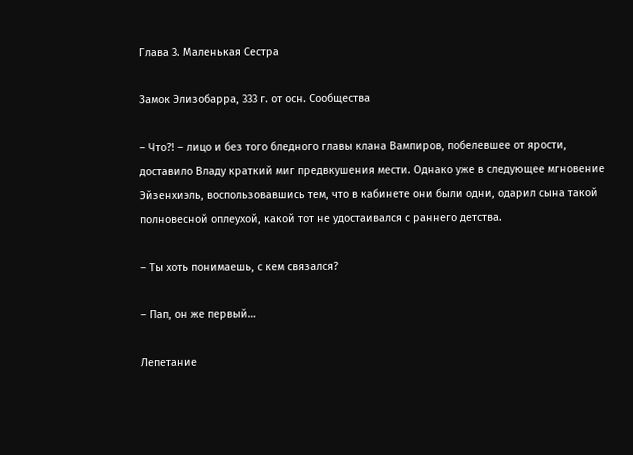Глава 3. Маленькая Сестра

Замок Элизобарра, 333 г. от осн. Сообщества

– Что?! – лицо и без того бледного главы клана Вампиров, побелевшее от ярости, доставило Владу краткий миг предвкушения мести. Однако уже в следующее мгновение Эйзенхиэль, воспользовавшись тем, что в кабинете они были одни, одарил сына такой полновесной оплеухой, какой тот не удостаивался с раннего детства.

– Ты хоть понимаешь, с кем связался?

– Пап, он же первый…

Лепетание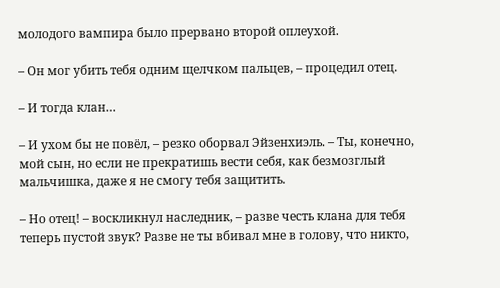молодого вампира было прервано второй оплеухой.

– Он мог убить тебя одним щелчком пальцев, – процедил отец.

– И тогда клан…

– И ухом бы не повёл, – резко оборвал Эйзенхиэль. – Ты, конечно, мой сын, но если не прекратишь вести себя, как безмозглый мальчишка, даже я не смогу тебя защитить.

– Но отец! – воскликнул наследник, – разве честь клана для тебя теперь пустой звук? Разве не ты вбивал мне в голову, что никто,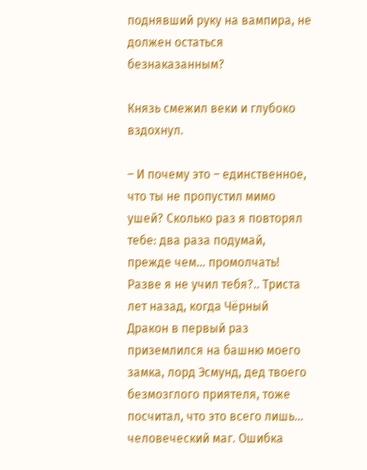поднявший руку на вампира, не должен остаться безнаказанным?

Князь смежил веки и глубоко вздохнул.

– И почему это – единственное, что ты не пропустил мимо ушей? Сколько раз я повторял тебе: два раза подумай, прежде чем… промолчать! Разве я не учил тебя?.. Триста лет назад, когда Чёрный Дракон в первый раз приземлился на башню моего замка, лорд Эсмунд, дед твоего безмозглого приятеля, тоже посчитал, что это всего лишь… человеческий маг. Ошибка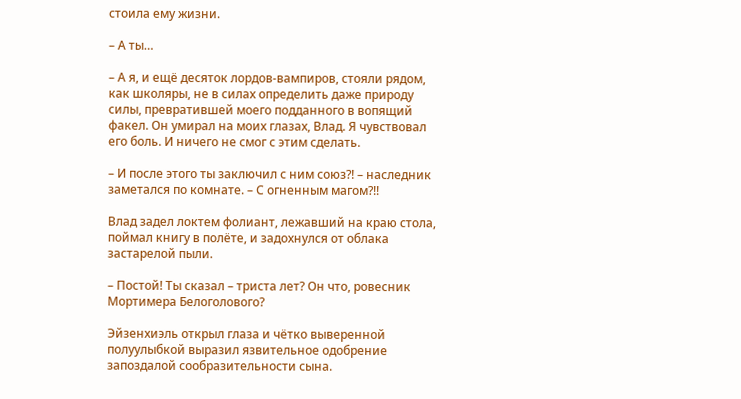стоила ему жизни.

– А ты…

– А я, и ещё десяток лордов-вампиров, стояли рядом, как школяры, не в силах определить даже природу силы, превратившей моего подданного в вопящий факел. Он умирал на моих глазах, Влад. Я чувствовал его боль. И ничего не смог с этим сделать.

– И после этого ты заключил с ним союз?! – наследник заметался по комнате. – С огненным магом?!!

Влад задел локтем фолиант, лежавший на краю стола, поймал книгу в полёте, и задохнулся от облака застарелой пыли.

– Постой! Ты сказал – триста лет? Он что, ровесник Мортимера Белоголового?

Эйзенхиэль открыл глаза и чётко выверенной полуулыбкой выразил язвительное одобрение запоздалой сообразительности сына.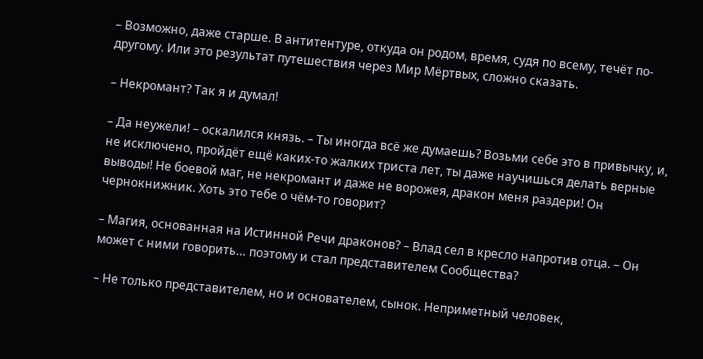– Возможно, даже старше. В антитентуре, откуда он родом, время, судя по всему, течёт по-другому. Или это результат путешествия через Мир Мёртвых, сложно сказать.

– Некромант? Так я и думал!

– Да неужели! – оскалился князь. – Ты иногда всё же думаешь? Возьми себе это в привычку, и, не исключено, пройдёт ещё каких-то жалких триста лет, ты даже научишься делать верные выводы! Не боевой маг, не некромант и даже не ворожея, дракон меня раздери! Он чернокнижник. Хоть это тебе о чём-то говорит?

– Магия, основанная на Истинной Речи драконов? – Влад сел в кресло напротив отца. – Он может с ними говорить… поэтому и стал представителем Сообщества?

– Не только представителем, но и основателем, сынок. Неприметный человек,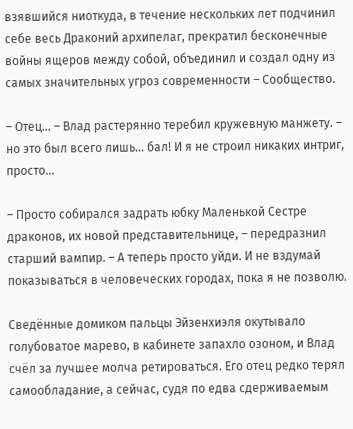взявшийся ниоткуда, в течение нескольких лет подчинил себе весь Драконий архипелаг, прекратил бесконечные войны ящеров между собой, объединил и создал одну из самых значительных угроз современности – Сообщество.

– Отец… – Влад растерянно теребил кружевную манжету. – но это был всего лишь… бал! И я не строил никаких интриг, просто…

– Просто собирался задрать юбку Маленькой Сестре драконов, их новой представительнице, – передразнил старший вампир. – А теперь просто уйди. И не вздумай показываться в человеческих городах, пока я не позволю.

Сведённые домиком пальцы Эйзенхиэля окутывало голубоватое марево, в кабинете запахло озоном, и Влад счёл за лучшее молча ретироваться. Его отец редко терял самообладание, а сейчас, судя по едва сдерживаемым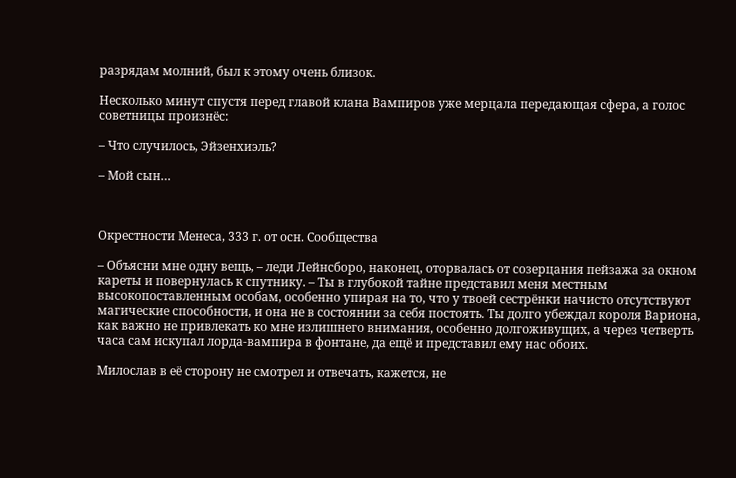разрядам молний, был к этому очень близок.

Несколько минут спустя перед главой клана Вампиров уже мерцала передающая сфера, а голос советницы произнёс:

– Что случилось, Эйзенхиэль?

– Мой сын…



Окрестности Менеса, 333 г. от осн. Сообщества

– Объясни мне одну вещь, – леди Лейнсборо, наконец, оторвалась от созерцания пейзажа за окном кареты и повернулась к спутнику. – Ты в глубокой тайне представил меня местным высокопоставленным особам, особенно упирая на то, что у твоей сестрёнки начисто отсутствуют магические способности, и она не в состоянии за себя постоять. Ты долго убеждал короля Вариона, как важно не привлекать ко мне излишнего внимания, особенно долгоживущих, а через четверть часа сам искупал лорда-вампира в фонтане, да ещё и представил ему нас обоих.

Милослав в её сторону не смотрел и отвечать, кажется, не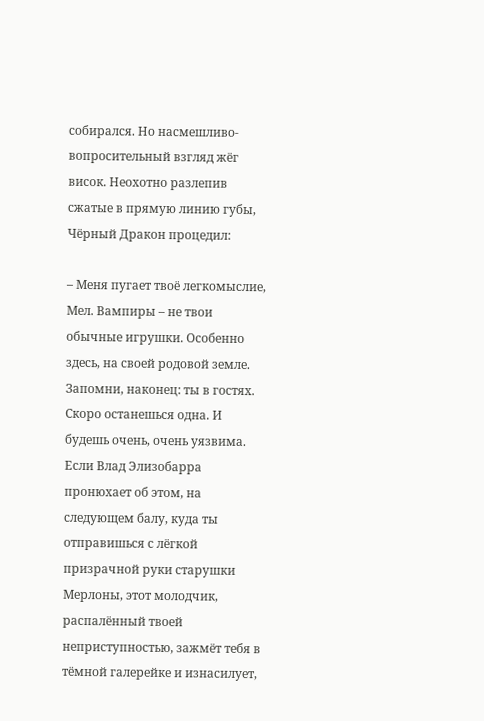собирался. Но насмешливо-вопросительный взгляд жёг висок. Неохотно разлепив сжатые в прямую линию губы, Чёрный Дракон процедил:

– Меня пугает твоё легкомыслие, Мел. Вампиры – не твои обычные игрушки. Особенно здесь, на своей родовой земле. Запомни, наконец: ты в гостях. Скоро останешься одна. И будешь очень, очень уязвима. Если Влад Элизобарра пронюхает об этом, на следующем балу, куда ты отправишься с лёгкой призрачной руки старушки Мерлоны, этот молодчик, распалённый твоей неприступностью, зажмёт тебя в тёмной галерейке и изнасилует,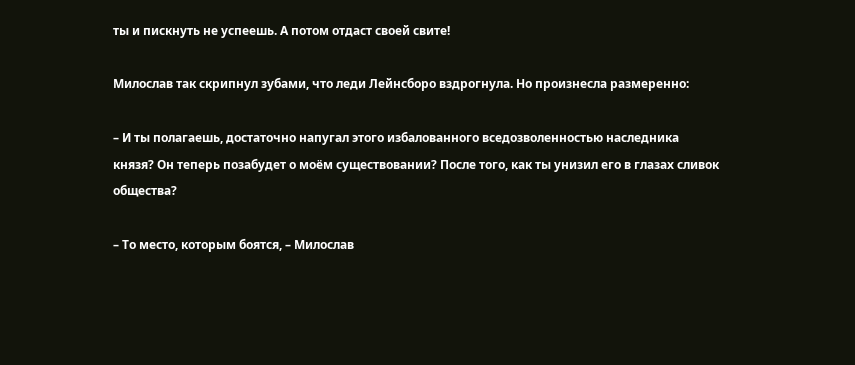ты и пискнуть не успеешь. А потом отдаст своей свите!

Милослав так скрипнул зубами, что леди Лейнсборо вздрогнула. Но произнесла размеренно:

– И ты полагаешь, достаточно напугал этого избалованного вседозволенностью наследника князя? Он теперь позабудет о моём существовании? После того, как ты унизил его в глазах сливок общества?

– То место, которым боятся, – Милослав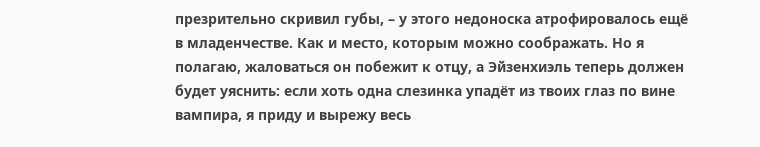презрительно скривил губы, – у этого недоноска атрофировалось ещё в младенчестве. Как и место, которым можно соображать. Но я полагаю, жаловаться он побежит к отцу, а Эйзенхиэль теперь должен будет уяснить: если хоть одна слезинка упадёт из твоих глаз по вине вампира, я приду и вырежу весь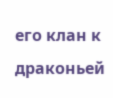его клан к драконьей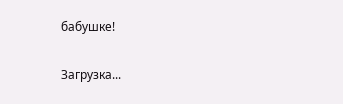бабушке!

Загрузка...